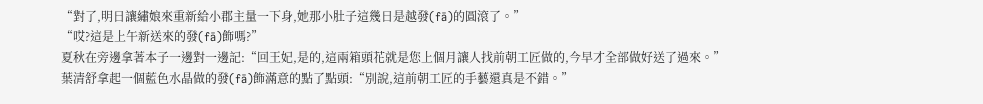“對了,明日讓繡娘來重新給小郡主量一下身,她那小肚子這幾日是越發(fā)的圓滾了。”
“哎?這是上午新送來的發(fā)飾嗎?”
夏秋在旁邊拿著本子一邊對一邊記:“回王妃,是的,這兩箱頭花就是您上個月讓人找前朝工匠做的,今早才全部做好送了過來。”
葉清舒拿起一個藍色水晶做的發(fā)飾滿意的點了點頭:“別說,這前朝工匠的手藝還真是不錯。”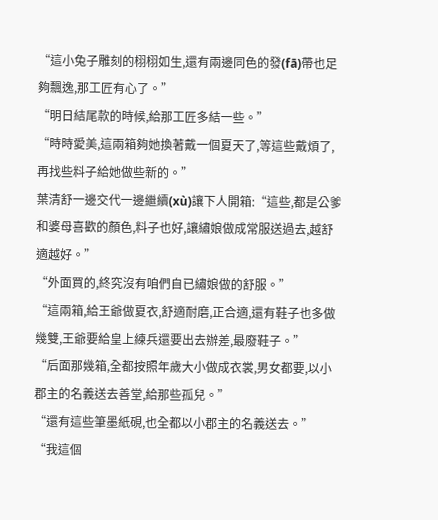“這小兔子雕刻的栩栩如生,還有兩邊同色的發(fā)帶也足夠飄逸,那工匠有心了。”
“明日結尾款的時候,給那工匠多結一些。”
“時時愛美,這兩箱夠她換著戴一個夏天了,等這些戴煩了,再找些料子給她做些新的。”
葉清舒一邊交代一邊繼續(xù)讓下人開箱:“這些,都是公爹和婆母喜歡的顏色,料子也好,讓繡娘做成常服送過去,越舒適越好。”
“外面買的,終究沒有咱們自已繡娘做的舒服。”
“這兩箱,給王爺做夏衣,舒適耐磨,正合適,還有鞋子也多做幾雙,王爺要給皇上練兵還要出去辦差,最廢鞋子。”
“后面那幾箱,全都按照年歲大小做成衣裳,男女都要,以小郡主的名義送去善堂,給那些孤兒。”
“還有這些筆墨紙硯,也全都以小郡主的名義送去。”
“我這個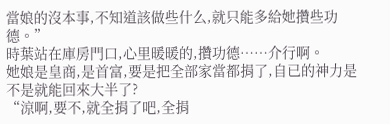當娘的沒本事,不知道該做些什么,就只能多給她攢些功德。”
時葉站在庫房門口,心里暖暖的,攢功德……介行啊。
她娘是皇商,是首富,要是把全部家當都捐了,自已的神力是不是就能回來大半了?
“涼啊,要不,就全捐了吧,全捐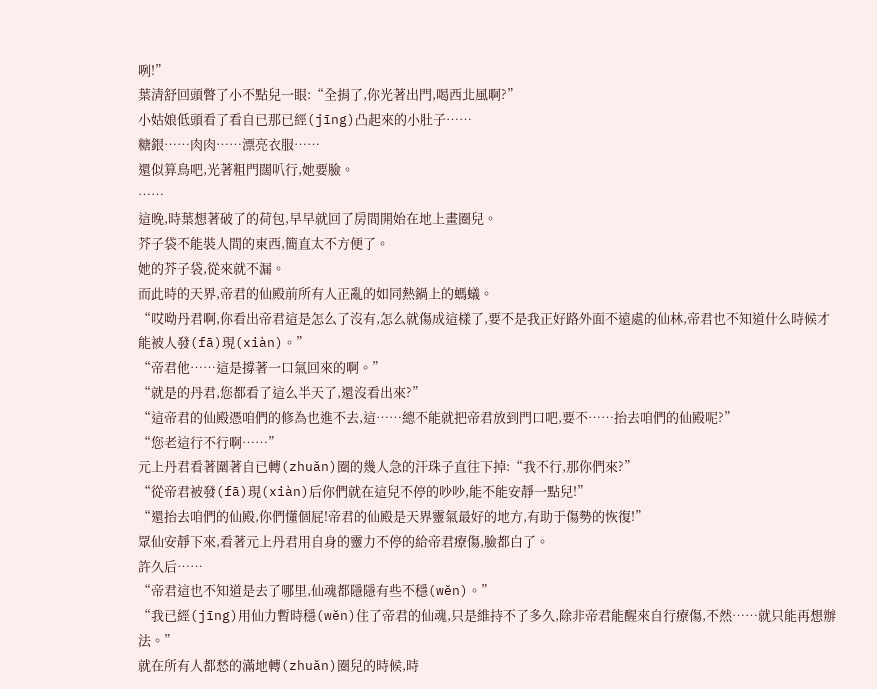咧!”
葉清舒回頭瞥了小不點兒一眼:“全捐了,你光著出門,喝西北風啊?”
小姑娘低頭看了看自已那已經(jīng)凸起來的小肚子……
糖銀……肉肉……漂亮衣服……
還似算鳥吧,光著粗門闊叭行,她要臉。
……
這晚,時葉想著破了的荷包,早早就回了房間開始在地上畫圈兒。
芥子袋不能裝人間的東西,簡直太不方便了。
她的芥子袋,從來就不漏。
而此時的天界,帝君的仙殿前所有人正亂的如同熱鍋上的螞蟻。
“哎呦丹君啊,你看出帝君這是怎么了沒有,怎么就傷成這樣了,要不是我正好路外面不遠處的仙林,帝君也不知道什么時候才能被人發(fā)現(xiàn)。”
“帝君他……這是撐著一口氣回來的啊。”
“就是的丹君,您都看了這么半天了,還沒看出來?”
“這帝君的仙殿憑咱們的修為也進不去,這……總不能就把帝君放到門口吧,要不……抬去咱們的仙殿呢?”
“您老這行不行啊……”
元上丹君看著圍著自已轉(zhuǎn)圈的幾人急的汗珠子直往下掉:“我不行,那你們來?”
“從帝君被發(fā)現(xiàn)后你們就在這兒不停的吵吵,能不能安靜一點兒!”
“還抬去咱們的仙殿,你們懂個屁!帝君的仙殿是天界靈氣最好的地方,有助于傷勢的恢復!”
眾仙安靜下來,看著元上丹君用自身的靈力不停的給帝君療傷,臉都白了。
許久后……
“帝君這也不知道是去了哪里,仙魂都隱隱有些不穩(wěn)。”
“我已經(jīng)用仙力暫時穩(wěn)住了帝君的仙魂,只是維持不了多久,除非帝君能醒來自行療傷,不然……就只能再想辦法。”
就在所有人都愁的滿地轉(zhuǎn)圈兒的時候,時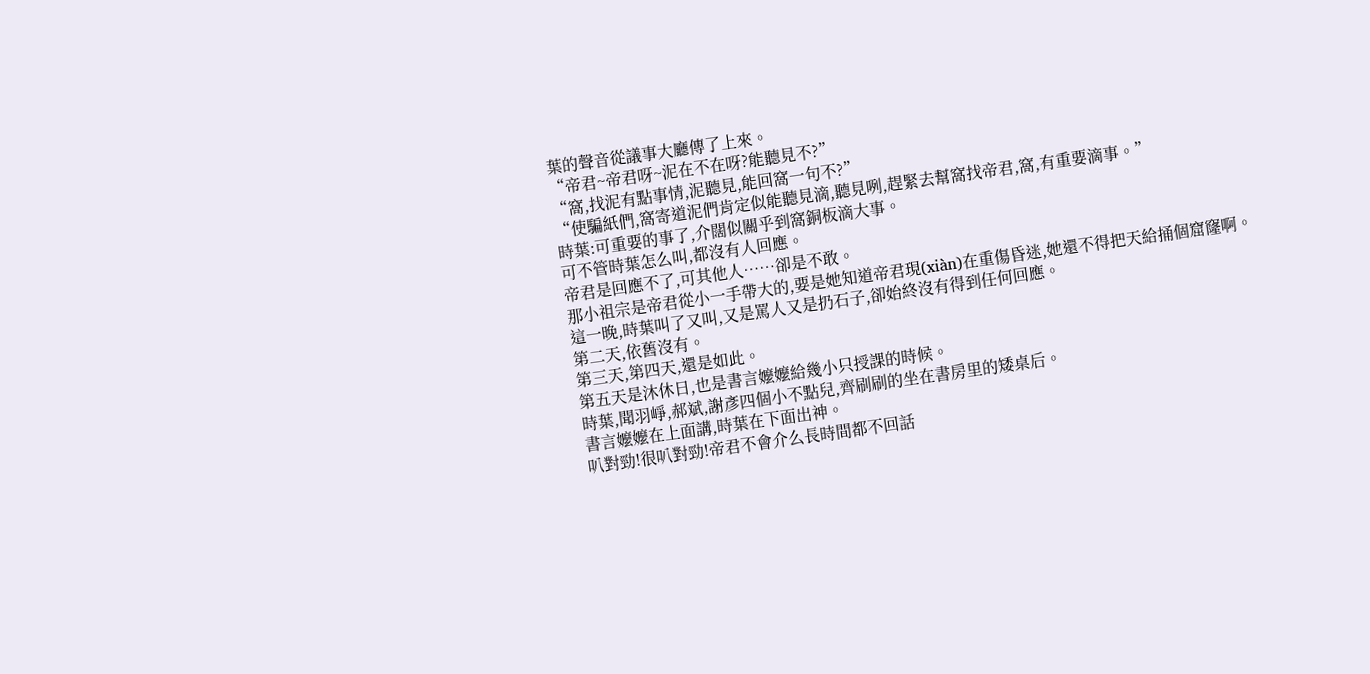葉的聲音從議事大廳傳了上來。
“帝君~帝君呀~泥在不在呀?能聽見不?”
“窩,找泥有點事情,泥聽見,能回窩一句不?”
“使騙紙們,窩寄道泥們肯定似能聽見滴,聽見咧,趕緊去幫窩找帝君,窩,有重要滴事。”
時葉:可重要的事了,介闊似關乎到窩銅板滴大事。
可不管時葉怎么叫,都沒有人回應。
帝君是回應不了,可其他人……卻是不敢。
那小祖宗是帝君從小一手帶大的,要是她知道帝君現(xiàn)在重傷昏迷,她還不得把天給捅個窟窿啊。
這一晚,時葉叫了又叫,又是罵人又是扔石子,卻始終沒有得到任何回應。
第二天,依舊沒有。
第三天,第四天,還是如此。
第五天是沐休日,也是書言嬤嬤給幾小只授課的時候。
時葉,聞羽崢,郝斌,謝彥四個小不點兒,齊刷刷的坐在書房里的矮桌后。
書言嬤嬤在上面講,時葉在下面出神。
叭對勁!很叭對勁!帝君不會介么長時間都不回話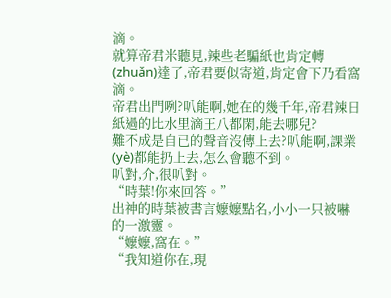滴。
就算帝君米聽見,辣些老騙紙也肯定轉(zhuǎn)達了,帝君要似寄道,肯定會下乃看窩滴。
帝君出門咧?叭能啊,她在的幾千年,帝君辣日紙過的比水里滴王八都閑,能去哪兒?
難不成是自已的聲音沒傳上去?叭能啊,課業(yè)都能扔上去,怎么會聽不到。
叭對,介,很叭對。
“時葉!你來回答。”
出神的時葉被書言嬤嬤點名,小小一只被嚇的一激靈。
“嬤嬤,窩在。”
“我知道你在,現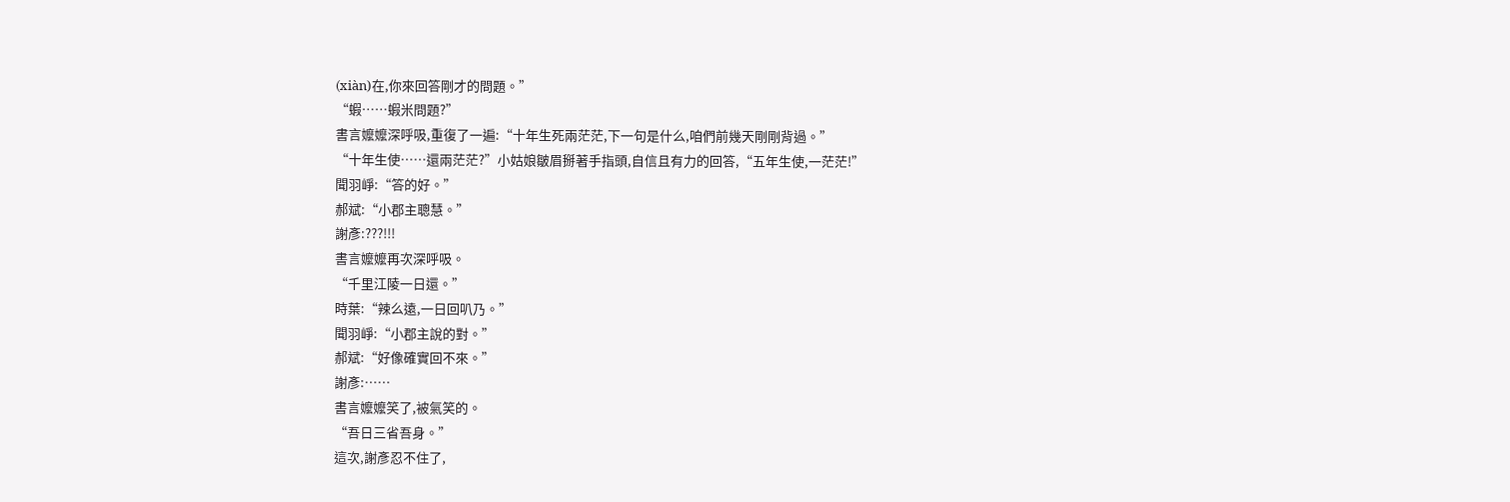(xiàn)在,你來回答剛才的問題。”
“蝦……蝦米問題?”
書言嬤嬤深呼吸,重復了一遍:“十年生死兩茫茫,下一句是什么,咱們前幾天剛剛背過。”
“十年生使……還兩茫茫?”小姑娘皺眉掰著手指頭,自信且有力的回答,“五年生使,一茫茫!”
聞羽崢:“答的好。”
郝斌:“小郡主聰慧。”
謝彥:???!!!
書言嬤嬤再次深呼吸。
“千里江陵一日還。”
時葉:“辣么遠,一日回叭乃。”
聞羽崢:“小郡主說的對。”
郝斌:“好像確實回不來。”
謝彥:……
書言嬤嬤笑了,被氣笑的。
“吾日三省吾身。”
這次,謝彥忍不住了,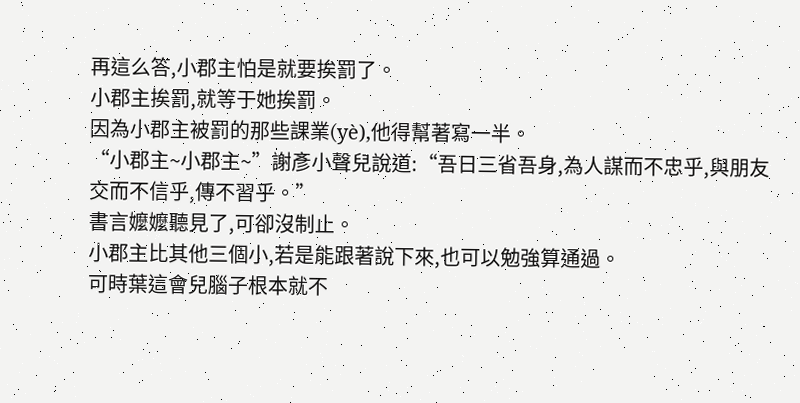再這么答,小郡主怕是就要挨罰了。
小郡主挨罰,就等于她挨罰。
因為小郡主被罰的那些課業(yè),他得幫著寫一半。
“小郡主~小郡主~”謝彥小聲兒說道:“吾日三省吾身,為人謀而不忠乎,與朋友交而不信乎,傳不習乎。”
書言嬤嬤聽見了,可卻沒制止。
小郡主比其他三個小,若是能跟著說下來,也可以勉強算通過。
可時葉這會兒腦子根本就不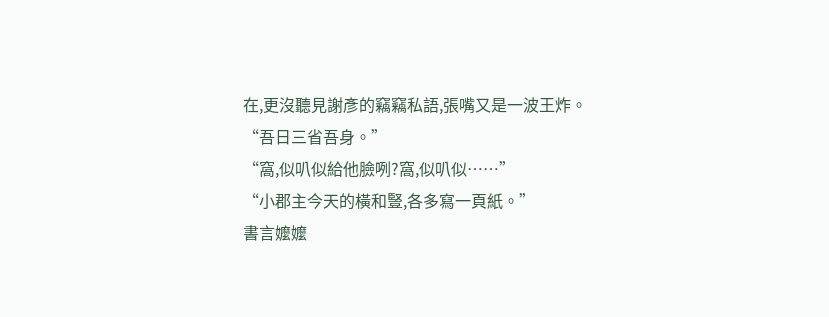在,更沒聽見謝彥的竊竊私語,張嘴又是一波王炸。
“吾日三省吾身。”
“窩,似叭似給他臉咧?窩,似叭似……”
“小郡主今天的橫和豎,各多寫一頁紙。”
書言嬤嬤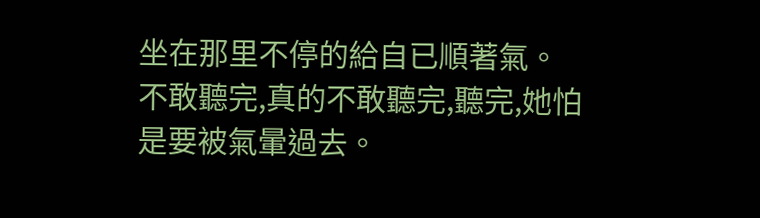坐在那里不停的給自已順著氣。
不敢聽完,真的不敢聽完,聽完,她怕是要被氣暈過去。